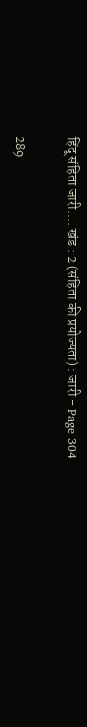हिंदू संहिता जारी.... खंड : 2 (संहिता की प्रयोज्यता) : जारी - Page 304

289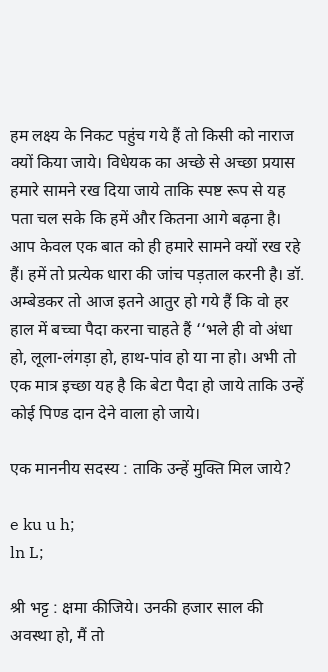हम लक्ष्य के निकट पहुंच गये हैं तो किसी को नाराज क्यों किया जाये। विधेयक का अच्छे से अच्छा प्रयास हमारे सामने रख दिया जाये ताकि स्पष्ट रूप से यह पता चल सके कि हमें और कितना आगे बढ़ना है। आप केवल एक बात को ही हमारे सामने क्यों रख रहे हैं। हमें तो प्रत्येक धारा की जांच पड़ताल करनी है। डॉ. अम्बेडकर तो आज इतने आतुर हो गये हैं कि वो हर हाल में बच्चा पैदा करना चाहते हैं ‘‘भले ही वो अंधा हो, लूला-लंगड़ा हो, हाथ-पांव हो या ना हो। अभी तो एक मात्र इच्छा यह है कि बेटा पैदा हो जाये ताकि उन्हें कोई पिण्ड दान देने वाला हो जाये।

एक माननीय सदस्य : ताकि उन्हें मुक्ति मिल जाये?

e ku u h;
ln L;

श्री भट्ट : क्षमा कीजिये। उनकी हजार साल की अवस्था हो, मैं तो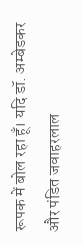रूपक में बोल रहा हूँ। यदि डॉ. अम्बेडकर और पंडित जवाहरलाल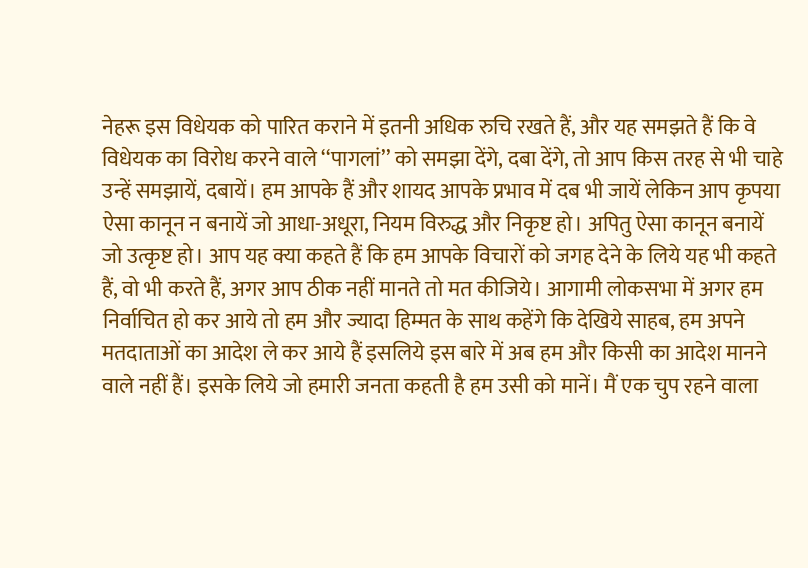नेहरू इस विधेयक को पारित कराने में इतनी अधिक रुचि रखते हैं, और यह समझते हैं कि वे विधेयक का विरोध करने वाले ‘‘पागलां’’ को समझा देंगे, दबा देंगे, तो आप किस तरह से भी चाहे उन्हें समझायें, दबायें। हम आपके हैं और शायद आपके प्रभाव में दब भी जायें लेकिन आप कृपया ऐसा कानून न बनायें जो आधा-अधूरा, नियम विरुद्ध और निकृष्ट हो। अपितु ऐसा कानून बनायें जो उत्कृष्ट हो। आप यह क्या कहते हैं कि हम आपके विचारों को जगह देने के लिये यह भी कहते हैं, वो भी करते हैं, अगर आप ठीक नहीं मानते तो मत कीजिये। आगामी लोकसभा में अगर हम निर्वाचित हो कर आये तो हम और ज्यादा हिम्मत के साथ कहेंगे कि देखिये साहब, हम अपने मतदाताओं का आदेश ले कर आये हैं इसलिये इस बारे में अब हम और किसी का आदेश मानने वाले नहीं हैं। इसके लिये जो हमारी जनता कहती है हम उसी को मानें। मैं एक चुप रहने वाला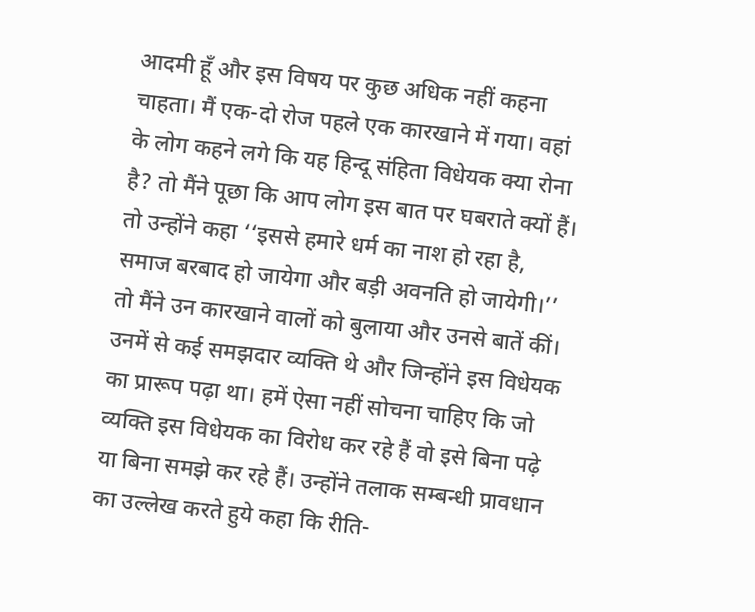आदमी हूँ और इस विषय पर कुछ अधिक नहीं कहना चाहता। मैं एक-दो रोज पहले एक कारखाने में गया। वहां के लोग कहने लगे कि यह हिन्दू संहिता विधेयक क्या रोना है? तो मैंने पूछा कि आप लोग इस बात पर घबराते क्यों हैं। तो उन्होंने कहा ‘‘इससे हमारे धर्म का नाश हो रहा है, समाज बरबाद हो जायेगा और बड़ी अवनति हो जायेगी।’’ तो मैंने उन कारखाने वालों को बुलाया और उनसे बातें कीं। उनमें से कई समझदार व्यक्ति थे और जिन्होंने इस विधेयक का प्रारूप पढ़ा था। हमें ऐसा नहीं सोचना चाहिए कि जो व्यक्ति इस विधेयक का विरोध कर रहे हैं वो इसे बिना पढ़े या बिना समझे कर रहे हैं। उन्होंने तलाक सम्बन्धी प्रावधान का उल्लेख करते हुये कहा कि रीति-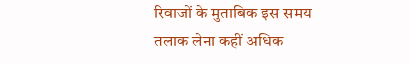रिवाजों के मुताबिक इस समय तलाक लेना कहीं अधिक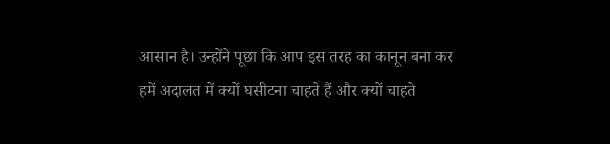आसान है। उन्होंने पूछा कि आप इस तरह का कानून बना कर हमें अदालत में क्यों घसीटना चाहते हैं और क्यों चाहते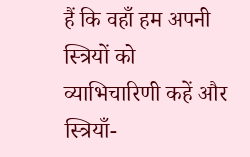हैं कि वहाँ हम अपनी स्त्रियों को व्याभिचारिणी कहें और स्त्रियाँ-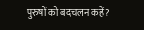पुरुषों को बदचलन कहें?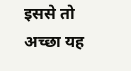इससे तो अच्छा यह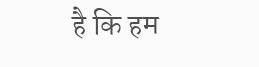है कि हम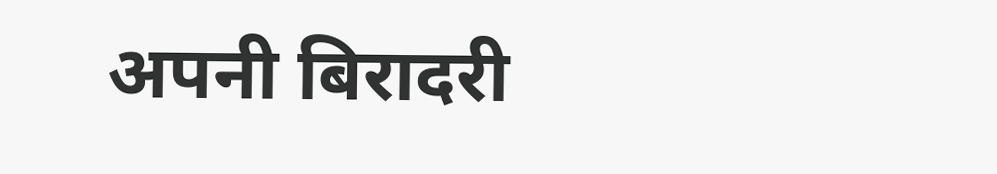अपनी बिरादरी